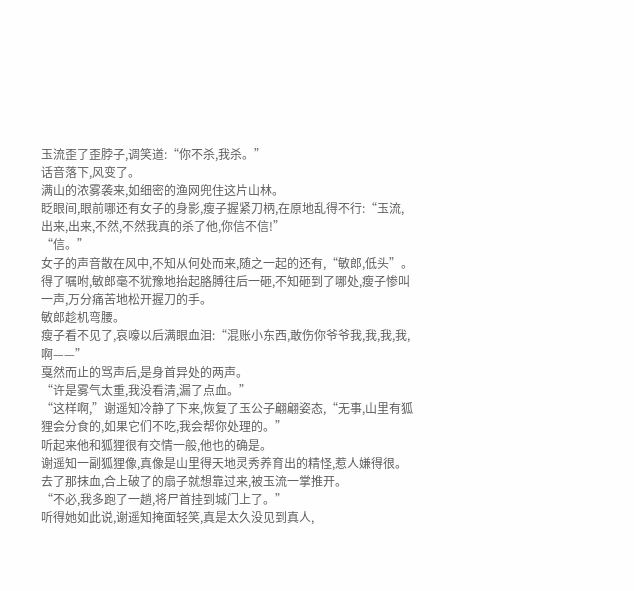玉流歪了歪脖子,调笑道:“你不杀,我杀。”
话音落下,风变了。
满山的浓雾袭来,如细密的渔网兜住这片山林。
眨眼间,眼前哪还有女子的身影,瘦子握紧刀柄,在原地乱得不行:“玉流,出来,出来,不然,不然我真的杀了他,你信不信!”
“信。”
女子的声音散在风中,不知从何处而来,随之一起的还有,“敏郎,低头”。
得了嘱咐,敏郎毫不犹豫地抬起胳膊往后一砸,不知砸到了哪处,瘦子惨叫一声,万分痛苦地松开握刀的手。
敏郎趁机弯腰。
瘦子看不见了,哀嚎以后满眼血泪:“混账小东西,敢伤你爷爷我,我,我,我,啊——”
戛然而止的骂声后,是身首异处的两声。
“许是雾气太重,我没看清,漏了点血。”
“这样啊,”谢遥知冷静了下来,恢复了玉公子翩翩姿态,“无事,山里有狐狸会分食的,如果它们不吃,我会帮你处理的。”
听起来他和狐狸很有交情一般,他也的确是。
谢遥知一副狐狸像,真像是山里得天地灵秀养育出的精怪,惹人嫌得很。去了那抹血,合上破了的扇子就想靠过来,被玉流一掌推开。
“不必,我多跑了一趟,将尸首挂到城门上了。”
听得她如此说,谢遥知掩面轻笑,真是太久没见到真人,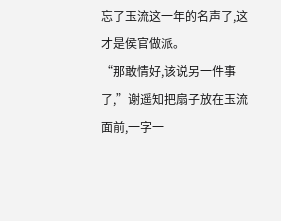忘了玉流这一年的名声了,这才是侯官做派。
“那敢情好,该说另一件事了,”谢遥知把扇子放在玉流面前,一字一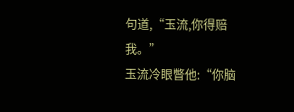句道,“玉流,你得赔我。”
玉流冷眼瞥他:“你脑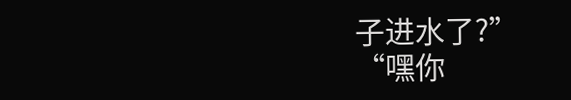子进水了?”
“嘿你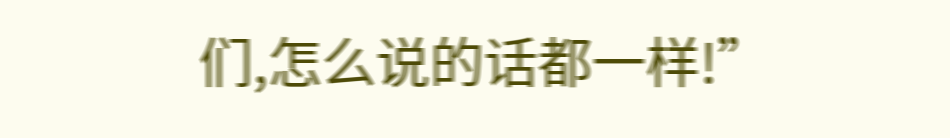们,怎么说的话都一样!”